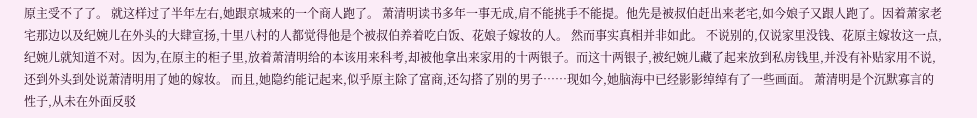原主受不了了。 就这样过了半年左右,她跟京城来的一个商人跑了。 萧清明读书多年一事无成,肩不能挑手不能提。他先是被叔伯赶出来老宅,如今娘子又跟人跑了。因着萧家老宅那边以及纪婉儿在外头的大肆宣扬,十里八村的人都觉得他是个被叔伯养着吃白饭、花娘子嫁妆的人。 然而事实真相并非如此。 不说别的,仅说家里没钱、花原主嫁妆这一点,纪婉儿就知道不对。因为,在原主的柜子里,放着萧清明给的本该用来科考,却被他拿出来家用的十两银子。而这十两银子,被纪婉儿藏了起来放到私房钱里,并没有补贴家用不说,还到外头到处说萧清明用了她的嫁妆。 而且,她隐约能记起来,似乎原主除了富商,还勾搭了别的男子……现如今,她脑海中已经影影绰绰有了一些画面。 萧清明是个沉默寡言的性子,从未在外面反驳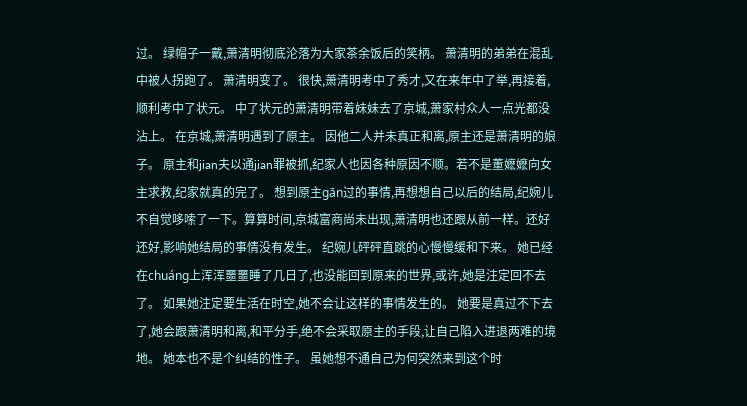过。 绿帽子一戴,萧清明彻底沦落为大家茶余饭后的笑柄。 萧清明的弟弟在混乱中被人拐跑了。 萧清明变了。 很快,萧清明考中了秀才,又在来年中了举,再接着,顺利考中了状元。 中了状元的萧清明带着妹妹去了京城,萧家村众人一点光都没沾上。 在京城,萧清明遇到了原主。 因他二人并未真正和离,原主还是萧清明的娘子。 原主和jian夫以通jian罪被抓,纪家人也因各种原因不顺。若不是董嬷嬷向女主求救,纪家就真的完了。 想到原主gān过的事情,再想想自己以后的结局,纪婉儿不自觉哆嗦了一下。算算时间,京城富商尚未出现,萧清明也还跟从前一样。还好还好,影响她结局的事情没有发生。 纪婉儿砰砰直跳的心慢慢缓和下来。 她已经在chuáng上浑浑噩噩睡了几日了,也没能回到原来的世界,或许,她是注定回不去了。 如果她注定要生活在时空,她不会让这样的事情发生的。 她要是真过不下去了,她会跟萧清明和离,和平分手,绝不会采取原主的手段,让自己陷入进退两难的境地。 她本也不是个纠结的性子。 虽她想不通自己为何突然来到这个时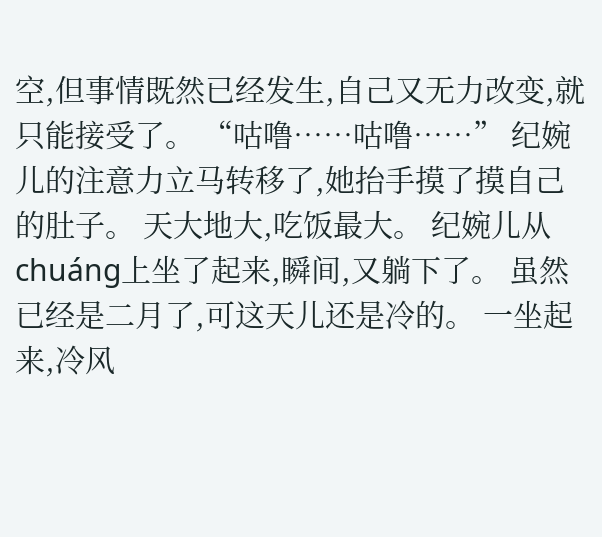空,但事情既然已经发生,自己又无力改变,就只能接受了。 “咕噜……咕噜……” 纪婉儿的注意力立马转移了,她抬手摸了摸自己的肚子。 天大地大,吃饭最大。 纪婉儿从chuáng上坐了起来,瞬间,又躺下了。 虽然已经是二月了,可这天儿还是冷的。 一坐起来,冷风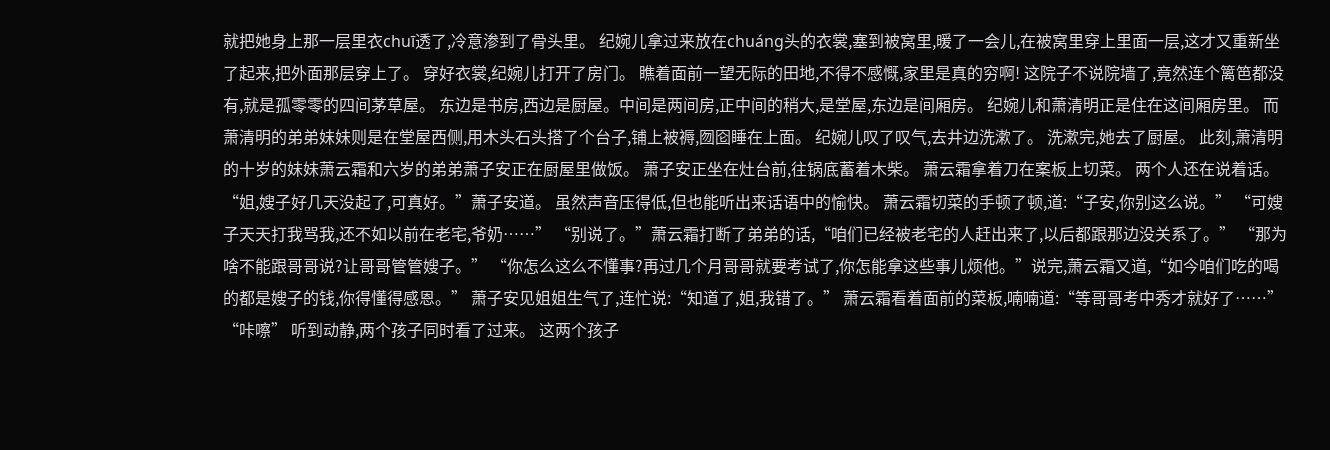就把她身上那一层里衣chuī透了,冷意渗到了骨头里。 纪婉儿拿过来放在chuáng头的衣裳,塞到被窝里,暖了一会儿,在被窝里穿上里面一层,这才又重新坐了起来,把外面那层穿上了。 穿好衣裳,纪婉儿打开了房门。 瞧着面前一望无际的田地,不得不感慨,家里是真的穷啊! 这院子不说院墙了,竟然连个篱笆都没有,就是孤零零的四间茅草屋。 东边是书房,西边是厨屋。中间是两间房,正中间的稍大,是堂屋,东边是间厢房。 纪婉儿和萧清明正是住在这间厢房里。 而萧清明的弟弟妹妹则是在堂屋西侧,用木头石头搭了个台子,铺上被褥,囫囵睡在上面。 纪婉儿叹了叹气,去井边洗漱了。 洗漱完,她去了厨屋。 此刻,萧清明的十岁的妹妹萧云霜和六岁的弟弟萧子安正在厨屋里做饭。 萧子安正坐在灶台前,往锅底蓄着木柴。 萧云霜拿着刀在案板上切菜。 两个人还在说着话。 “姐,嫂子好几天没起了,可真好。”萧子安道。 虽然声音压得低,但也能听出来话语中的愉快。 萧云霜切菜的手顿了顿,道:“子安,你别这么说。” “可嫂子天天打我骂我,还不如以前在老宅,爷奶……” “别说了。”萧云霜打断了弟弟的话,“咱们已经被老宅的人赶出来了,以后都跟那边没关系了。” “那为啥不能跟哥哥说?让哥哥管管嫂子。” “你怎么这么不懂事?再过几个月哥哥就要考试了,你怎能拿这些事儿烦他。”说完,萧云霜又道,“如今咱们吃的喝的都是嫂子的钱,你得懂得感恩。” 萧子安见姐姐生气了,连忙说:“知道了,姐,我错了。” 萧云霜看着面前的菜板,喃喃道:“等哥哥考中秀才就好了……” “咔嚓” 听到动静,两个孩子同时看了过来。 这两个孩子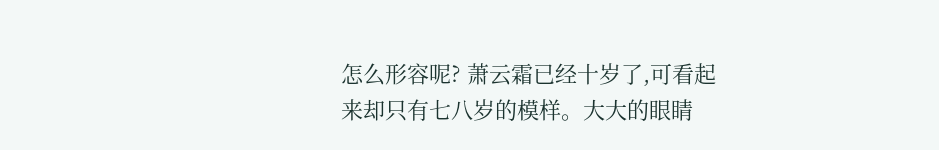怎么形容呢? 萧云霜已经十岁了,可看起来却只有七八岁的模样。大大的眼睛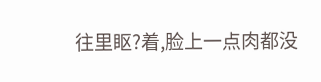往里眍?着,脸上一点肉都没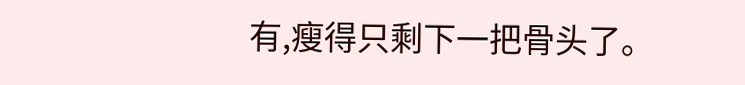有,瘦得只剩下一把骨头了。